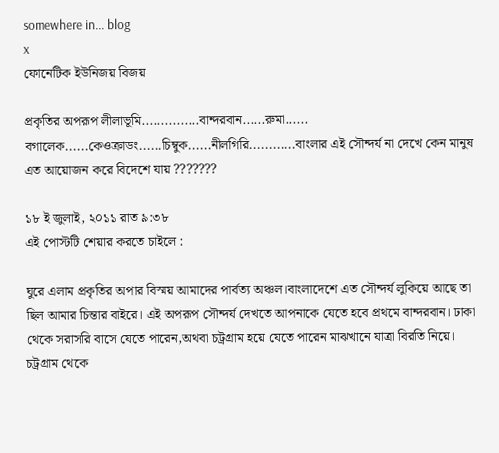somewhere in... blog
x
ফোনেটিক ইউনিজয় বিজয়

প্রকৃতির অপরূপ লীলাভূমি...............বান্দরবান......রুমা...... বগালেক......কেওক্রাডং......চিম্বুক......নীলগিরি............বাংলার এই সৌন্দর্য না দেখে কেন মানুষ এত আয়োজন করে বিদেশে যায় ???????

১৮ ই জুলাই, ২০১১ রাত ৯:৩৮
এই পোস্টটি শেয়ার করতে চাইলে :

ঘুরে এলাম প্রকৃতির অপার বিস্ময় আমাদের পার্বত্য অঞ্চল।বাংলাদেশে এত সৌন্দর্য লুকিয়ে আছে তা ছিল আমার চিন্তার বাইরে। এই অপরূপ সৌন্দর্য দেখতে আপনাকে যেতে হবে প্রথমে বান্দরবান। ঢাকা থেকে সরাসরি বাসে যেতে পারেন,অথবা চট্রগ্রাম হয়ে যেতে পারেন মাঝখানে যাত্রা বিরতি নিয়ে। চট্রগ্রাম থেকে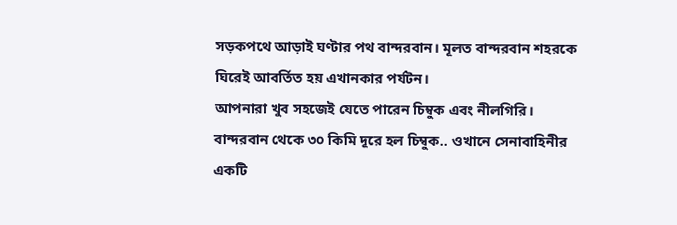সড়কপথে আড়াই ঘণ্টার পথ বান্দরবান। মূলত বান্দরবান শহরকে ঘিরেই আবর্তিত হয় এখানকার পর্যটন।
আপনারা খুব সহজেই যেতে পারেন চিম্বুক এবং নীলগিরি। বান্দরবান থেকে ৩০ কিমি দূরে হল চিম্বুক.. ওখানে সেনাবাহিনীর একটি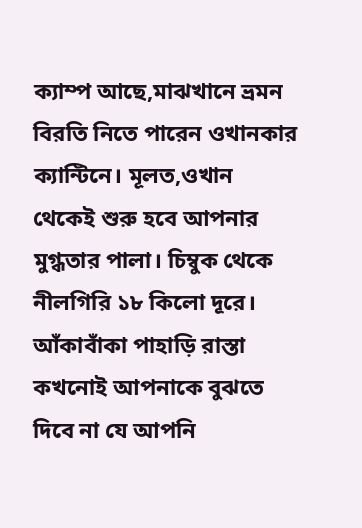ক্যাম্প আছে,মাঝখানে ভ্রমন বিরতি নিতে পারেন ওখানকার ক্যান্টিনে। মূলত,ওখান থেকেই শুরু হবে আপনার মুগ্ধতার পালা। চিম্বুক থেকে নীলগিরি ১৮ কিলো দূরে। আঁকাবাঁকা পাহাড়ি রাস্তা কখনোই আপনাকে বুঝতে দিবে না যে আপনি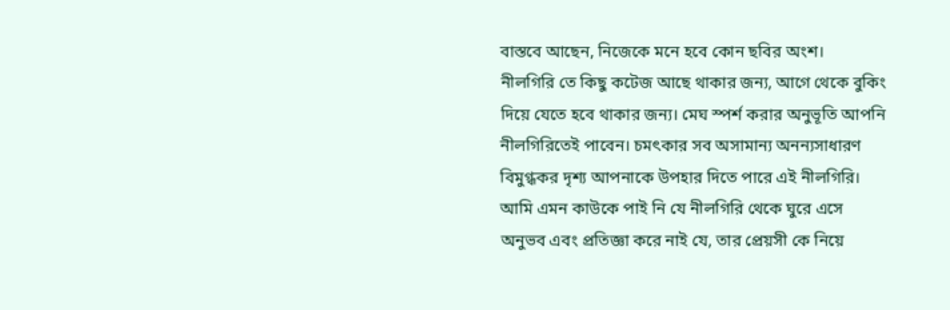বাস্তবে আছেন, নিজেকে মনে হবে কোন ছবির অংশ।
নীলগিরি তে কিছু কটেজ আছে থাকার জন্য, আগে থেকে বুকিং দিয়ে যেতে হবে থাকার জন্য। মেঘ স্পর্শ করার অনুভূতি আপনি নীলগিরিতেই পাবেন। চমৎকার সব অসামান্য অনন্যসাধারণ বিমুগ্ধকর দৃশ্য আপনাকে উপহার দিতে পারে এই নীলগিরি। আমি এমন কাউকে পাই নি যে নীলগিরি থেকে ঘুরে এসে অনুভব এবং প্রতিজ্ঞা করে নাই যে, তার প্রেয়সী কে নিয়ে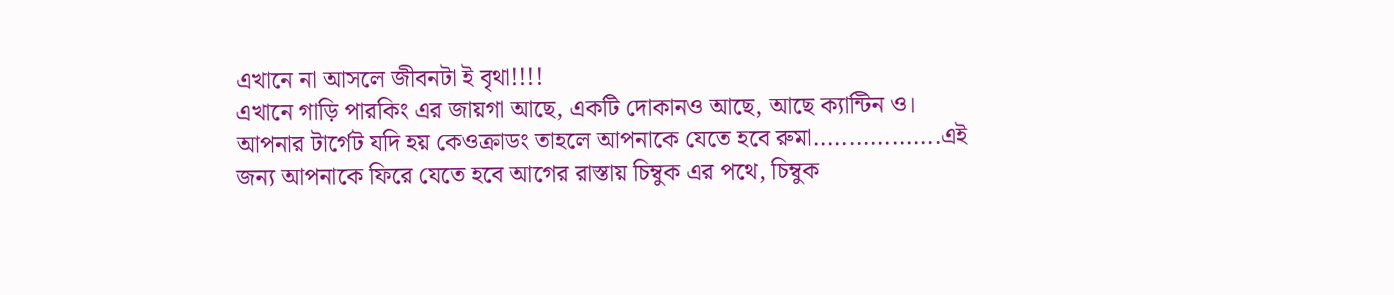এখানে না আসলে জীবনটা ই বৃথা!!!!
এখানে গাড়ি পারকিং এর জায়গা আছে, একটি দোকানও আছে, আছে ক্যান্টিন ও।
আপনার টার্গেট যদি হয় কেওক্রাডং তাহলে আপনাকে যেতে হবে রুমা..................এই জন্য আপনাকে ফিরে যেতে হবে আগের রাস্তায় চিম্বুক এর পথে, চিম্বুক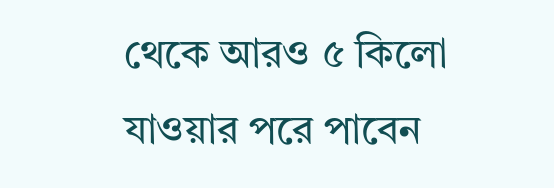থেকে আরও ৫ কিলো যাওয়ার পরে পাবেন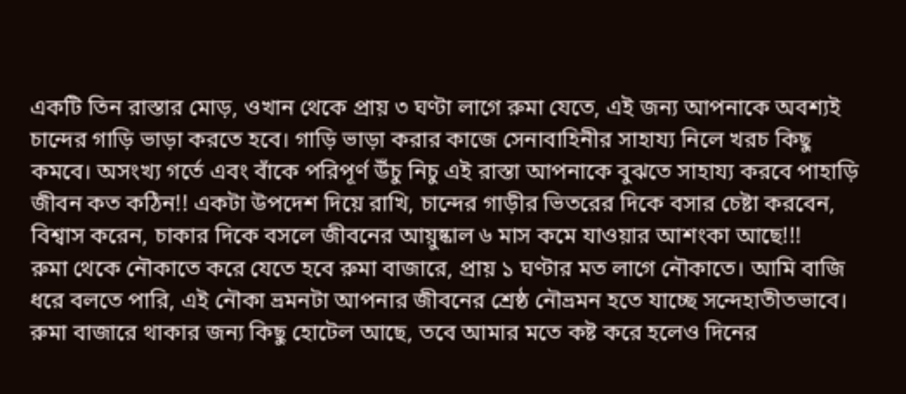একটি তিন রাস্তার মোড়, ওখান থেকে প্রায় ৩ ঘণ্টা লাগে রুমা যেতে, এই জন্য আপনাকে অবশ্যই চান্দের গাড়ি ভাড়া করতে হবে। গাড়ি ভাড়া করার কাজে সেনাবাহিনীর সাহায্য নিলে খরচ কিছু কমবে। অসংখ্য গর্তে এবং বাঁকে পরিপূর্ণ উঁচু নিচু এই রাস্তা আপনাকে বুঝতে সাহায্য করবে পাহাড়ি জীবন কত কঠিন!! একটা উপদেশ দিয়ে রাখি, চান্দের গাড়ীর ভিতরের দিকে বসার চেষ্টা করবেন, বিশ্বাস করেন, চাকার দিকে বসলে জীবনের আয়ুষ্কাল ৬ মাস কমে যাওয়ার আশংকা আছে!!!
রুমা থেকে নৌকাতে করে যেতে হবে রুমা বাজারে, প্রায় ১ ঘণ্টার মত লাগে নৌকাতে। আমি বাজি ধরে বলতে পারি, এই নৌকা ভ্রমনটা আপনার জীবনের শ্রেষ্ঠ নৌভ্রমন হতে যাচ্ছে সন্দেহাতীতভাবে। রুমা বাজারে থাকার জন্য কিছু হোটেল আছে, তবে আমার মতে কষ্ট করে হলেও দিনের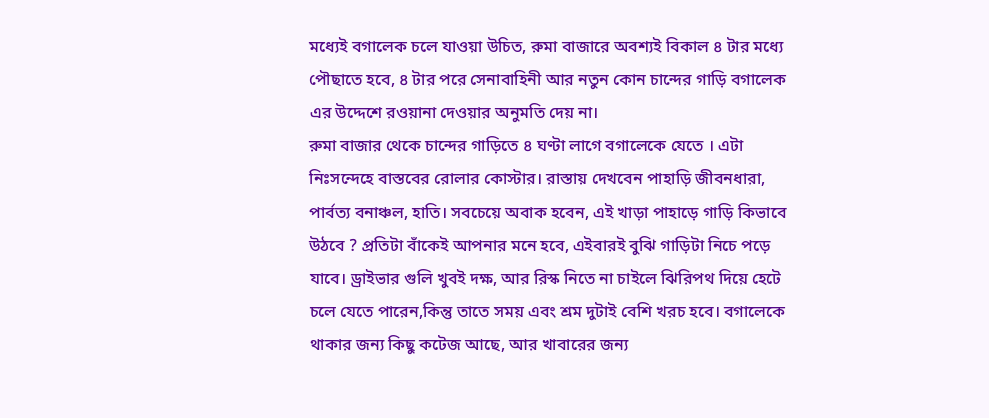মধ্যেই বগালেক চলে যাওয়া উচিত, রুমা বাজারে অবশ্যই বিকাল ৪ টার মধ্যে পৌছাতে হবে, ৪ টার পরে সেনাবাহিনী আর নতুন কোন চান্দের গাড়ি বগালেক এর উদ্দেশে রওয়ানা দেওয়ার অনুমতি দেয় না।
রুমা বাজার থেকে চান্দের গাড়িতে ৪ ঘণ্টা লাগে বগালেকে যেতে । এটা নিঃসন্দেহে বাস্তবের রোলার কোস্টার। রাস্তায় দেখবেন পাহাড়ি জীবনধারা, পার্বত্য বনাঞ্চল, হাতি। সবচেয়ে অবাক হবেন, এই খাড়া পাহাড়ে গাড়ি কিভাবে উঠবে ? প্রতিটা বাঁকেই আপনার মনে হবে, এইবারই বুঝি গাড়িটা নিচে পড়ে যাবে। ড্রাইভার গুলি খুবই দক্ষ, আর রিস্ক নিতে না চাইলে ঝিরিপথ দিয়ে হেটে চলে যেতে পারেন,কিন্তু তাতে সময় এবং শ্রম দুটাই বেশি খরচ হবে। বগালেকে থাকার জন্য কিছু কটেজ আছে, আর খাবারের জন্য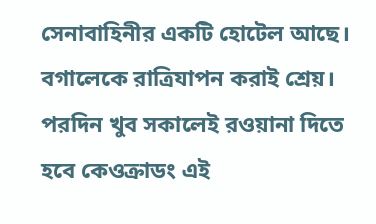সেনাবাহিনীর একটি হোটেল আছে। বগালেকে রাত্রিযাপন করাই শ্রেয়।
পরদিন খুব সকালেই রওয়ানা দিতে হবে কেওক্রাডং এই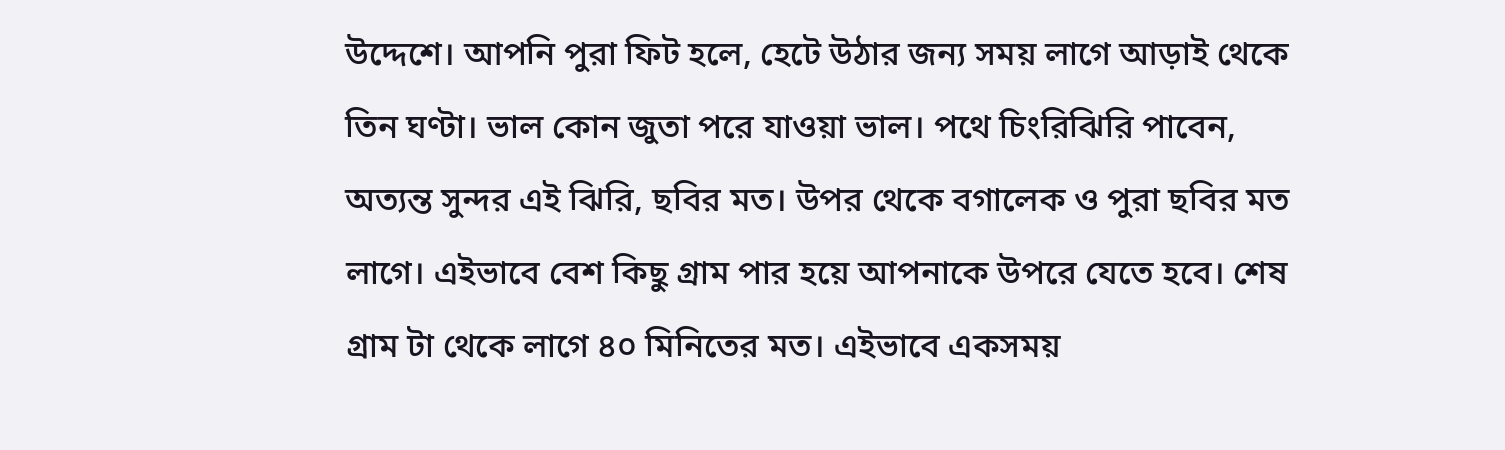উদ্দেশে। আপনি পুরা ফিট হলে, হেটে উঠার জন্য সময় লাগে আড়াই থেকে তিন ঘণ্টা। ভাল কোন জুতা পরে যাওয়া ভাল। পথে চিংরিঝিরি পাবেন, অত্যন্ত সুন্দর এই ঝিরি, ছবির মত। উপর থেকে বগালেক ও পুরা ছবির মত লাগে। এইভাবে বেশ কিছু গ্রাম পার হয়ে আপনাকে উপরে যেতে হবে। শেষ গ্রাম টা থেকে লাগে ৪০ মিনিতের মত। এইভাবে একসময়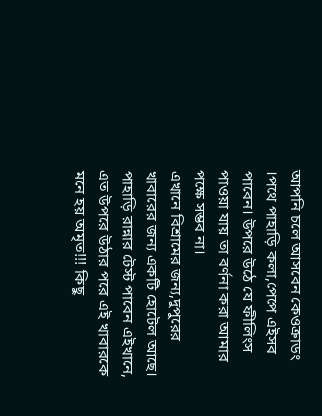আপনি চলে আসবেন কেওক্রাডং ।পথে পাহাড়ি কলা,পেপে এইসব পাবেন। উপরে উঠে যে ফীলিংস পাওয়া যায় তা বর্ণনা করা আমার পক্ষে সম্ভব না।
এখানে বিশ্রামের জন্য,দুপুরের খাবারের জন্য একটি হোটেল আছে। পাহাড়ি রান্নার টেস্ট পাবেন এইখানে, এত উপরে উঠার পরে এই খাবারকে মনে হয় অমৃত!!! কিছু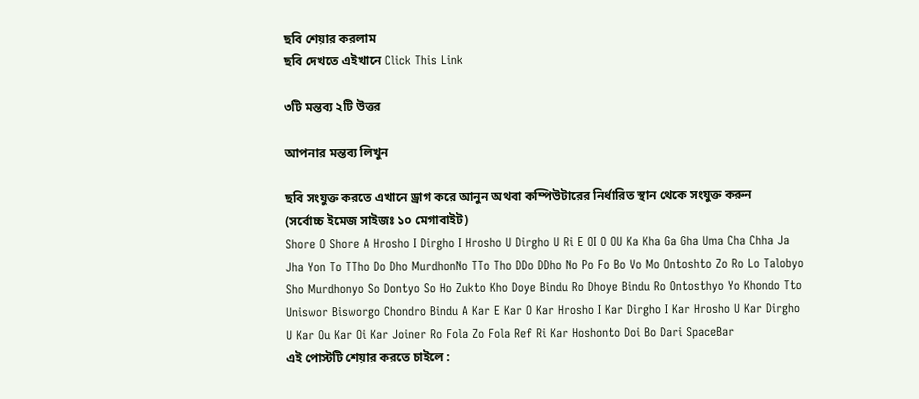ছবি শেয়ার করলাম
ছবি দেখতে এইখানে Click This Link

৩টি মন্তব্য ২টি উত্তর

আপনার মন্তব্য লিখুন

ছবি সংযুক্ত করতে এখানে ড্রাগ করে আনুন অথবা কম্পিউটারের নির্ধারিত স্থান থেকে সংযুক্ত করুন (সর্বোচ্চ ইমেজ সাইজঃ ১০ মেগাবাইট)
Shore O Shore A Hrosho I Dirgho I Hrosho U Dirgho U Ri E OI O OU Ka Kha Ga Gha Uma Cha Chha Ja Jha Yon To TTho Do Dho MurdhonNo TTo Tho DDo DDho No Po Fo Bo Vo Mo Ontoshto Zo Ro Lo Talobyo Sho Murdhonyo So Dontyo So Ho Zukto Kho Doye Bindu Ro Dhoye Bindu Ro Ontosthyo Yo Khondo Tto Uniswor Bisworgo Chondro Bindu A Kar E Kar O Kar Hrosho I Kar Dirgho I Kar Hrosho U Kar Dirgho U Kar Ou Kar Oi Kar Joiner Ro Fola Zo Fola Ref Ri Kar Hoshonto Doi Bo Dari SpaceBar
এই পোস্টটি শেয়ার করতে চাইলে :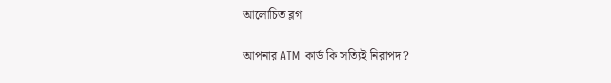আলোচিত ব্লগ

আপনার ATM কার্ড কি সত্যিই নিরাপদ?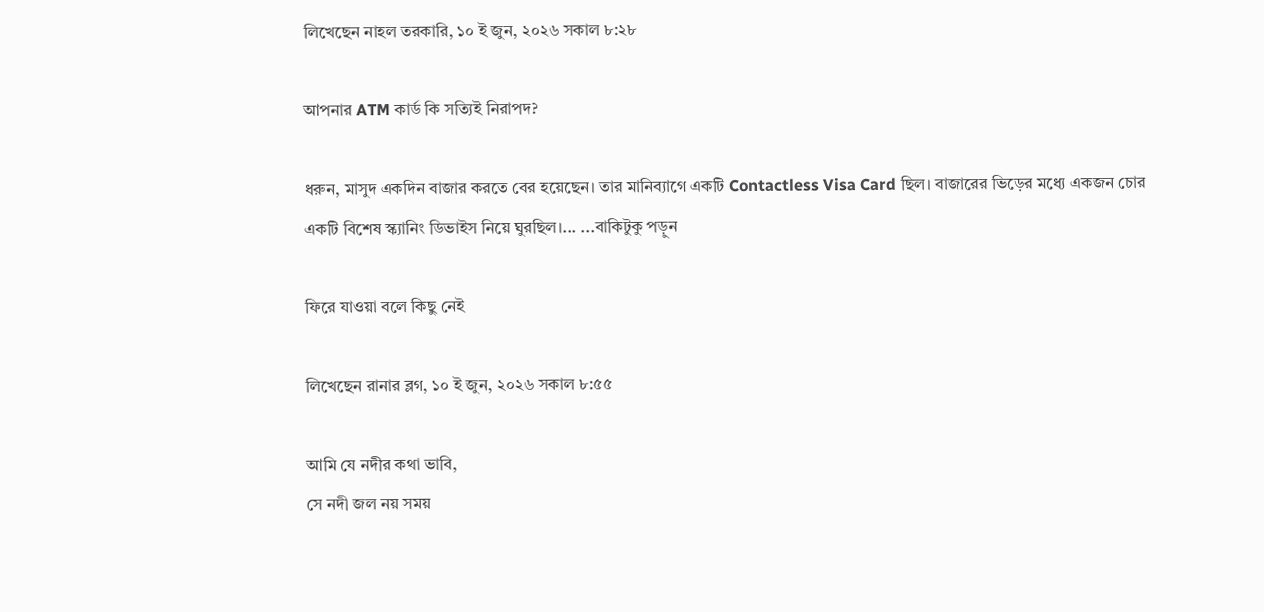লিখেছেন নাহল তরকারি, ১০ ই জুন, ২০২৬ সকাল ৮:২৮

আপনার ATM কার্ড কি সত্যিই নিরাপদ?

ধরুন, মাসুদ একদিন বাজার করতে বের হয়েছেন। তার মানিব্যাগে একটি Contactless Visa Card ছিল। বাজারের ভিড়ের মধ্যে একজন চোর একটি বিশেষ স্ক্যানিং ডিভাইস নিয়ে ঘুরছিল।... ...বাকিটুকু পড়ুন

ফিরে যাওয়া বলে কিছু নেই

লিখেছেন রানার ব্লগ, ১০ ই জুন, ২০২৬ সকাল ৮:৫৫

আমি যে নদীর কথা ভাবি,
সে নদী জল নয় সময়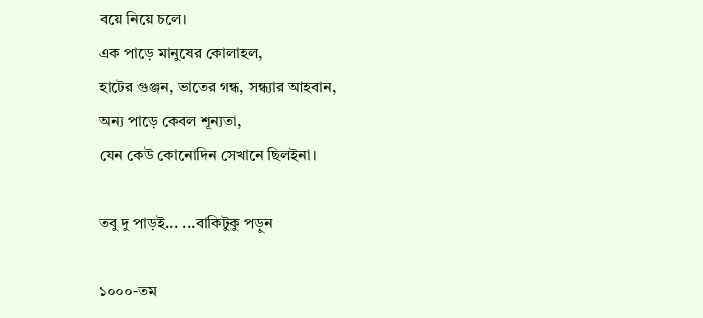বয়ে নিয়ে চলে।
এক পাড়ে মানুষের কোলাহল,
হাটের গুঞ্জন, ভাতের গন্ধ, সন্ধ্যার আহবান,
অন্য পাড়ে কেবল শূন্যতা,
যেন কেউ কোনোদিন সেখানে ছিলইনা।

তবু দু পাড়ই... ...বাকিটুকু পড়ুন

১০০০-তম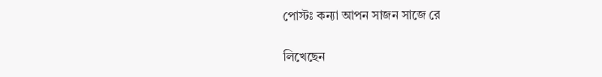পোস্টঃ কন্যা আপন সাজন সাজে রে

লিখেছেন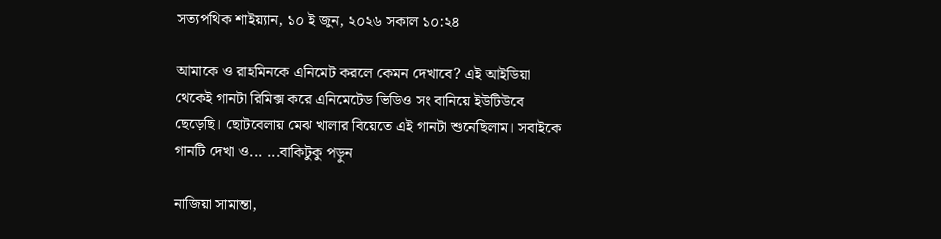সত্যপথিক শাইয়্যান, ১০ ই জুন, ২০২৬ সকাল ১০:২৪

আমাকে ও রাহমিনকে এনিমেট করলে কেমন দেখাবে? এই আইডিয়া থেকেই গানটা রিমিক্স করে এনিমেটেড ভিডিও সং বানিয়ে ইউটিউবে ছেড়েছি। ছোটবেলায় মেঝ খালার বিয়েতে এই গানটা শুনেছিলাম। সবাইকে গানটি দেখা ও... ...বাকিটুকু পড়ুন

নাজিয়া সামান্তা,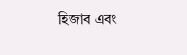হিজাব এবং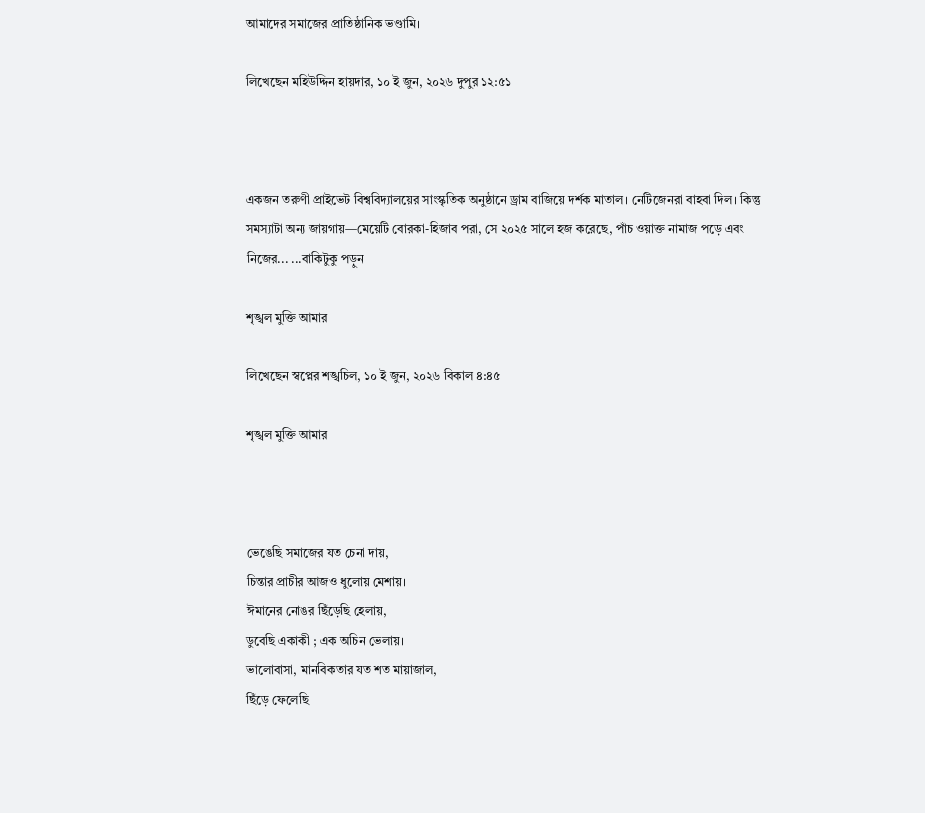আমাদের সমাজের প্রাতিষ্ঠানিক ভণ্ডামি।

লিখেছেন মহিউদ্দিন হায়দার, ১০ ই জুন, ২০২৬ দুপুর ১২:৫১



একজন তরুণী প্রাইভেট বিশ্ববিদ্যালয়ের সাংস্কৃতিক অনুষ্ঠানে ড্রাম বাজিয়ে দর্শক মাতাল। নেটিজেনরা বাহবা দিল। কিন্তু সমস্যাটা অন্য জায়গায়—মেয়েটি বোরকা-হিজাব পরা, সে ২০২৫ সালে হজ করেছে, পাঁচ ওয়াক্ত নামাজ পড়ে এবং নিজের... ...বাকিটুকু পড়ুন

শৃঙ্খল মুক্তি আমার

লিখেছেন স্বপ্নের শঙ্খচিল, ১০ ই জুন, ২০২৬ বিকাল ৪:৪৫

শৃঙ্খল মুক্তি আমার



ভেঙেছি সমাজের যত চেনা দায়,
চিন্তার প্রাচীর আজও ধুলোয় মেশায়।
ঈমানের নোঙর ছিঁড়েছি হেলায়,
ডুবেছি একাকী ; এক অচিন ভেলায়।
ভালোবাসা, মানবিকতার যত শত মায়াজাল,
ছিঁড়ে ফেলেছি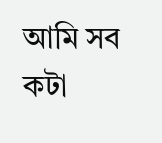আমি সব কটা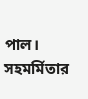পাল।
সহমর্মিতার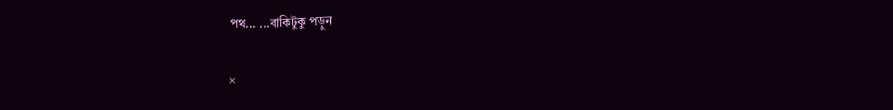পথ... ...বাকিটুকু পড়ুন

×